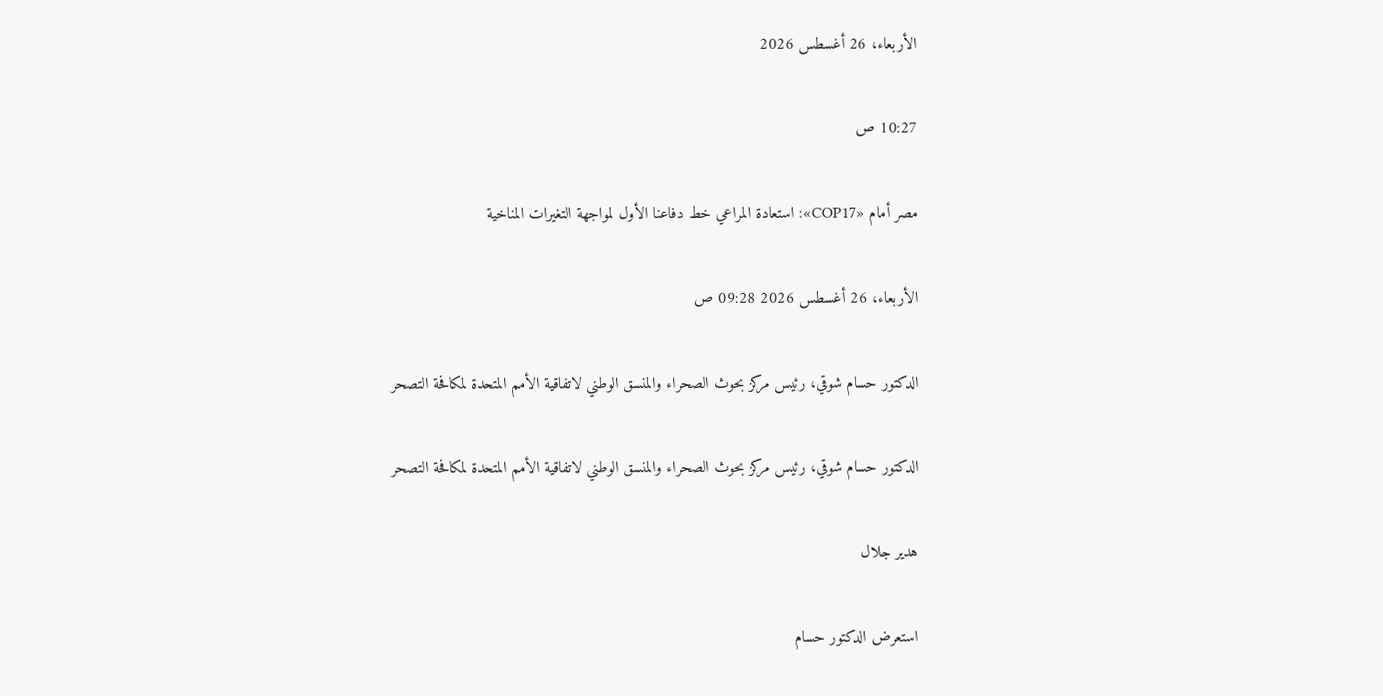الأربعاء، 26 أغسطس 2026

10:27 ص

مصر أمام «COP17»: استعادة المراعي خط دفاعنا الأول لمواجهة التغيرات المناخية

الأربعاء، 26 أغسطس 2026 09:28 ص

الدكتور حسام شوقي، رئيس مركز بحوث الصحراء والمنسق الوطني لاتفاقية الأمم المتحدة لمكافحة التصحر

الدكتور حسام شوقي، رئيس مركز بحوث الصحراء والمنسق الوطني لاتفاقية الأمم المتحدة لمكافحة التصحر

هدير جلال

استعرض الدكتور حسام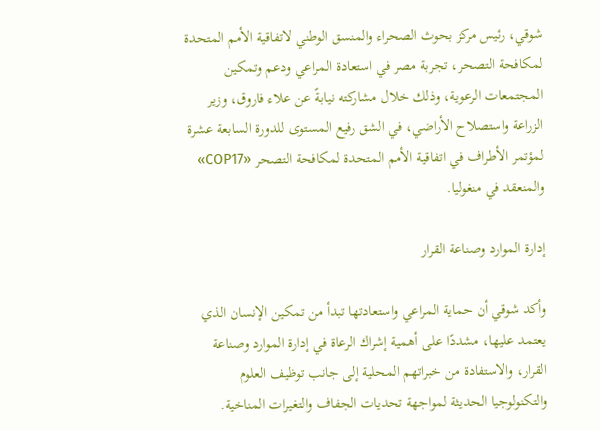شوقي، رئيس مركز بحوث الصحراء والمنسق الوطني لاتفاقية الأمم المتحدة لمكافحة التصحر، تجربة مصر في استعادة المراعي ودعم وتمكين المجتمعات الرعوية، وذلك خلال مشاركته نيابةً عن علاء فاروق، وزير الزراعة واستصلاح الأراضي، في الشق رفيع المستوى للدورة السابعة عشرة لمؤتمر الأطراف في اتفاقية الأمم المتحدة لمكافحة التصحر «COP17» والمنعقد في منغوليا.

إدارة الموارد وصناعة القرار

وأكد شوقي أن حماية المراعي واستعادتها تبدأ من تمكين الإنسان الذي يعتمد عليها، مشددًا على أهمية إشراك الرعاة في إدارة الموارد وصناعة القرار، والاستفادة من خبراتهم المحلية إلى جانب توظيف العلوم والتكنولوجيا الحديثة لمواجهة تحديات الجفاف والتغيرات المناخية.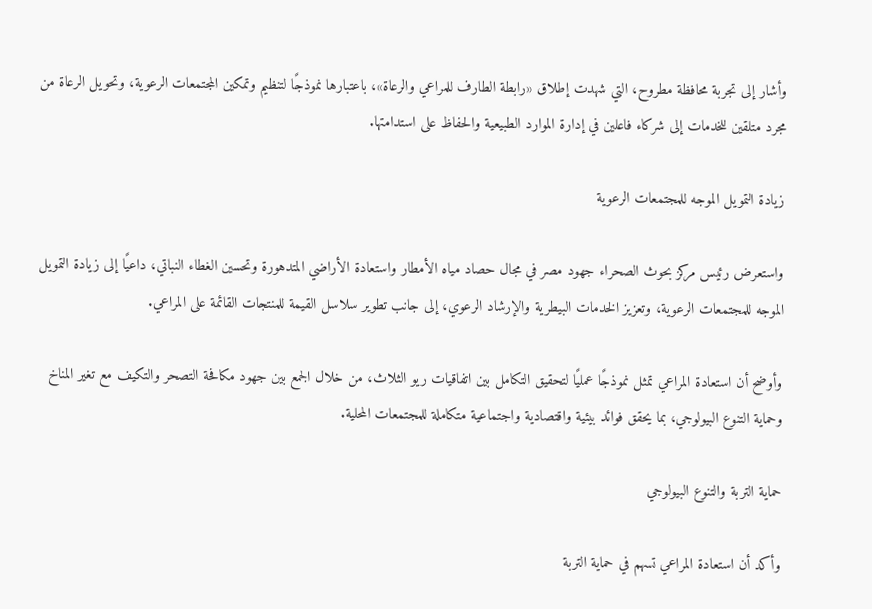وأشار إلى تجربة محافظة مطروح، التي شهدت إطلاق «رابطة الطارف للمراعي والرعاة»، باعتبارها نموذجًا لتنظيم وتمكين المجتمعات الرعوية، وتحويل الرعاة من مجرد متلقين للخدمات إلى شركاء فاعلين في إدارة الموارد الطبيعية والحفاظ على استدامتها.

زيادة التمويل الموجه للمجتمعات الرعوية

واستعرض رئيس مركز بحوث الصحراء جهود مصر في مجال حصاد مياه الأمطار واستعادة الأراضي المتدهورة وتحسين الغطاء النباتي، داعيًا إلى زيادة التمويل الموجه للمجتمعات الرعوية، وتعزيز الخدمات البيطرية والإرشاد الرعوي، إلى جانب تطوير سلاسل القيمة للمنتجات القائمة على المراعي.

وأوضح أن استعادة المراعي تمثل نموذجًا عمليًا لتحقيق التكامل بين اتفاقيات ريو الثلاث، من خلال الجمع بين جهود مكافحة التصحر والتكيف مع تغير المناخ وحماية التنوع البيولوجي، بما يحقق فوائد بيئية واقتصادية واجتماعية متكاملة للمجتمعات المحلية.

حماية التربة والتنوع البيولوجي

وأكد أن استعادة المراعي تسهم في حماية التربة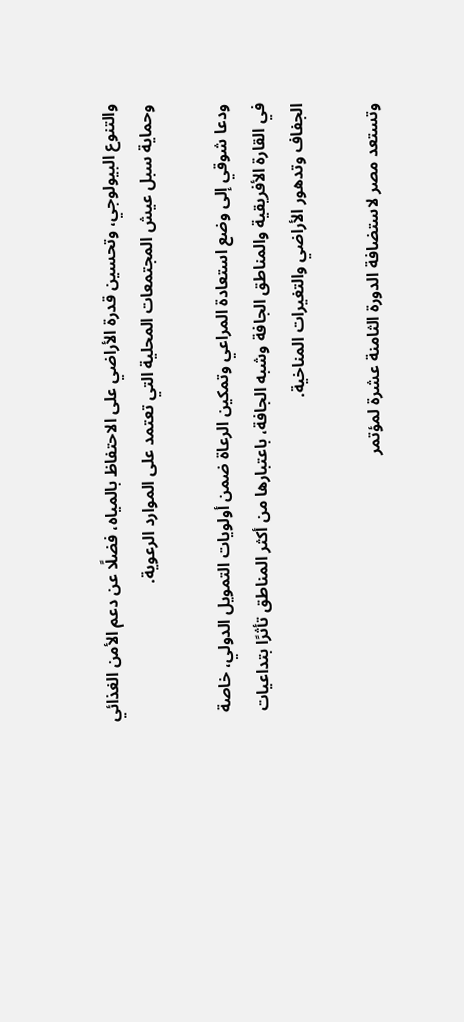والتنوع البيولوجي، وتحسين قدرة الأراضي على الاحتفاظ بالمياه، فضلًا عن دعم الأمن الغذائي وحماية سبل عيش المجتمعات المحلية التي تعتمد على الموارد الرعوية.

ودعا شوقي إلى وضع استعادة المراعي وتمكين الرعاة ضمن أولويات التمويل الدولي، خاصة في القارة الأفريقية والمناطق الجافة وشبه الجافة، باعتبارها من أكثر المناطق تأثرًا بتداعيات الجفاف وتدهور الأراضي والتغيرات المناخية.

وتستعد مصر لاستضافة الدورة الثامنة عشرة لمؤتمر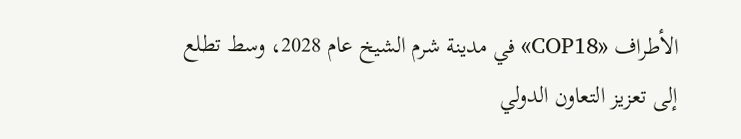الأطراف «COP18» في مدينة شرم الشيخ عام 2028، وسط تطلع إلى تعزيز التعاون الدولي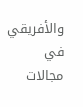والأفريقي في مجالات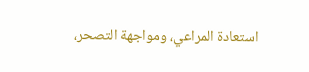استعادة المراعي، ومواجهة التصحر،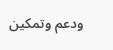ودعم وتمكين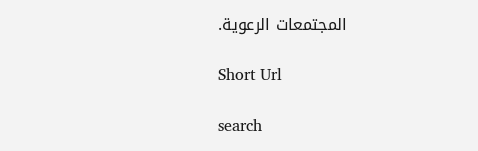المجتمعات الرعوية.

Short Url

search